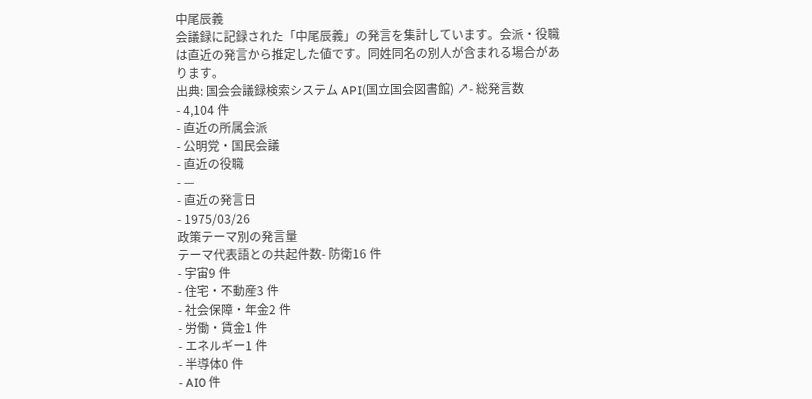中尾辰義
会議録に記録された「中尾辰義」の発言を集計しています。会派・役職は直近の発言から推定した値です。同姓同名の別人が含まれる場合があります。
出典: 国会会議録検索システム API(国立国会図書館) ↗- 総発言数
- 4,104 件
- 直近の所属会派
- 公明党・国民会議
- 直近の役職
- —
- 直近の発言日
- 1975/03/26
政策テーマ別の発言量
テーマ代表語との共起件数- 防衛16 件
- 宇宙9 件
- 住宅・不動産3 件
- 社会保障・年金2 件
- 労働・賃金1 件
- エネルギー1 件
- 半導体0 件
- AI0 件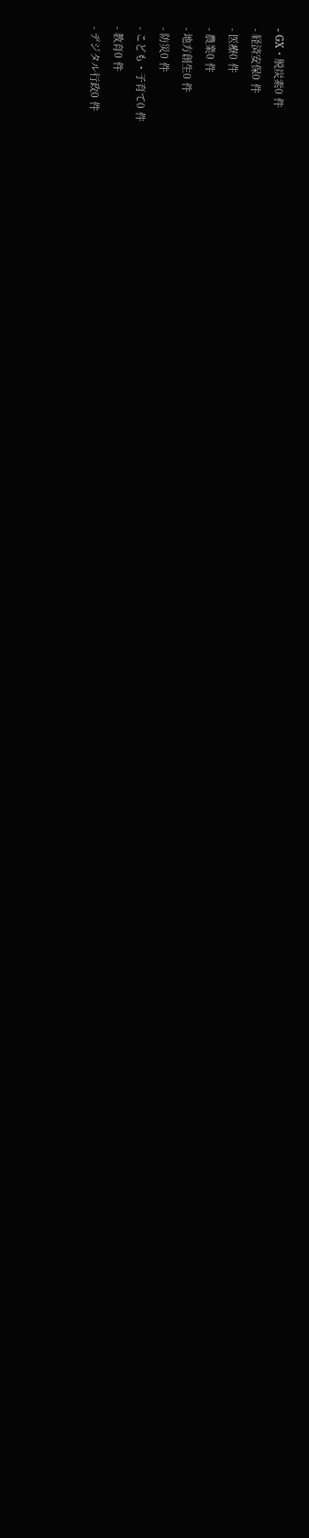- GX・脱炭素0 件
- 経済安保0 件
- 医療0 件
- 農業0 件
- 地方創生0 件
- 防災0 件
- こども・子育て0 件
- 教育0 件
- デジタル行政0 件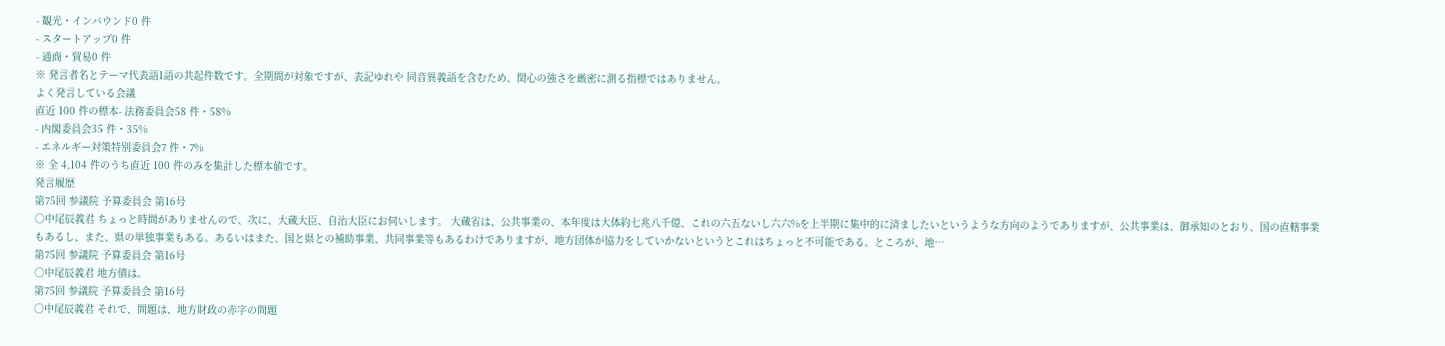- 観光・インバウンド0 件
- スタートアップ0 件
- 通商・貿易0 件
※ 発言者名とテーマ代表語1語の共起件数です。全期間が対象ですが、表記ゆれや 同音異義語を含むため、関心の強さを厳密に測る指標ではありません。
よく発言している会議
直近 100 件の標本- 法務委員会58 件・58%
- 内閣委員会35 件・35%
- エネルギー対策特別委員会7 件・7%
※ 全 4,104 件のうち直近 100 件のみを集計した標本値です。
発言履歴
第75回 参議院 予算委員会 第16号
○中尾辰義君 ちょっと時間がありませんので、次に、大蔵大臣、自治大臣にお伺いします。 大蔵省は、公共事業の、本年度は大体約七兆八千億、これの六五ないし六六%を上半期に集中的に済ましたいというような方向のようでありますが、公共事業は、御承知のとおり、国の直轄事業もあるし、また、県の単独事業もある。あるいはまた、国と県との補助事業、共同事業等もあるわけでありますが、地方団体が協力をしていかないというとこれはちょっと不可能である。ところが、地…
第75回 参議院 予算委員会 第16号
○中尾辰義君 地方債は。
第75回 参議院 予算委員会 第16号
○中尾辰義君 それで、問題は、地方財政の赤字の問題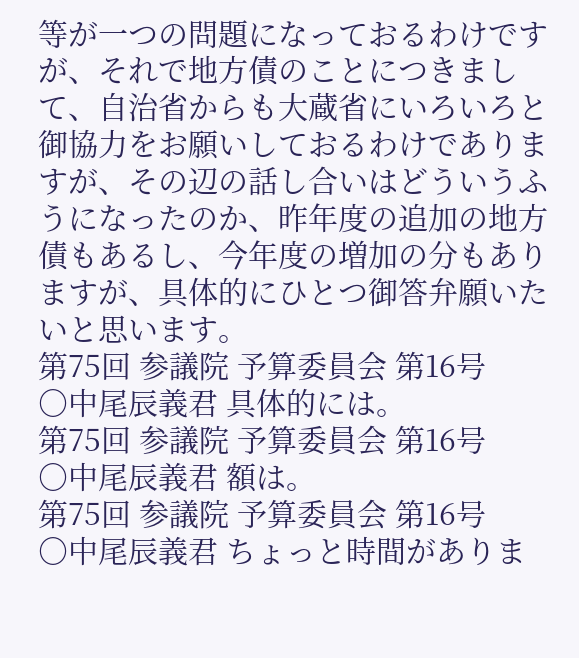等が一つの問題になっておるわけですが、それで地方債のことにつきまして、自治省からも大蔵省にいろいろと御協力をお願いしておるわけでありますが、その辺の話し合いはどういうふうになったのか、昨年度の追加の地方債もあるし、今年度の増加の分もありますが、具体的にひとつ御答弁願いたいと思います。
第75回 参議院 予算委員会 第16号
○中尾辰義君 具体的には。
第75回 参議院 予算委員会 第16号
○中尾辰義君 額は。
第75回 参議院 予算委員会 第16号
○中尾辰義君 ちょっと時間がありま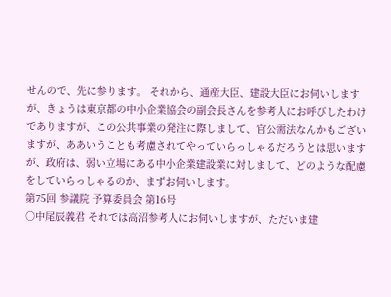せんので、先に参ります。 それから、通産大臣、建設大臣にお伺いしますが、きょうは東京都の中小企業協会の副会長さんを参考人にお呼びしたわけでありますが、この公共事業の発注に際しまして、官公需法なんかもございますが、ああいうことも考慮されてやっていらっしゃるだろうとは思いますが、政府は、弱い立場にある中小企業建設業に対しまして、どのような配慮をしていらっしゃるのか、まずお伺いします。
第75回 参議院 予算委員会 第16号
○中尾辰義君 それでは高沼参考人にお伺いしますが、ただいま建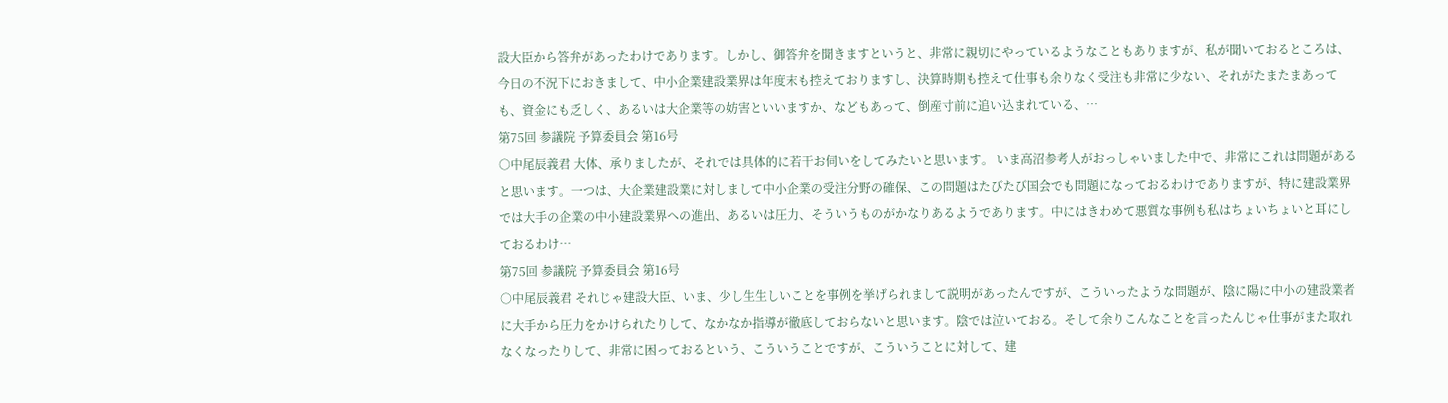設大臣から答弁があったわけであります。しかし、御答弁を聞きますというと、非常に親切にやっているようなこともありますが、私が聞いておるところは、今日の不況下におきまして、中小企業建設業界は年度末も控えておりますし、決算時期も控えて仕事も余りなく受注も非常に少ない、それがたまたまあっても、資金にも乏しく、あるいは大企業等の妨害といいますか、などもあって、倒産寸前に追い込まれている、…
第75回 参議院 予算委員会 第16号
○中尾辰義君 大体、承りましたが、それでは具体的に若干お伺いをしてみたいと思います。 いま高沼参考人がおっしゃいました中で、非常にこれは問題があると思います。一つは、大企業建設業に対しまして中小企業の受注分野の確保、この問題はたびたび国会でも問題になっておるわけでありますが、特に建設業界では大手の企業の中小建設業界への進出、あるいは圧力、そういうものがかなりあるようであります。中にはきわめて悪質な事例も私はちょいちょいと耳にしておるわけ…
第75回 参議院 予算委員会 第16号
○中尾辰義君 それじゃ建設大臣、いま、少し生生しいことを事例を挙げられまして説明があったんですが、こういったような問題が、陰に陽に中小の建設業者に大手から圧力をかけられたりして、なかなか指導が徹底しておらないと思います。陰では泣いておる。そして余りこんなことを言ったんじゃ仕事がまた取れなくなったりして、非常に困っておるという、こういうことですが、こういうことに対して、建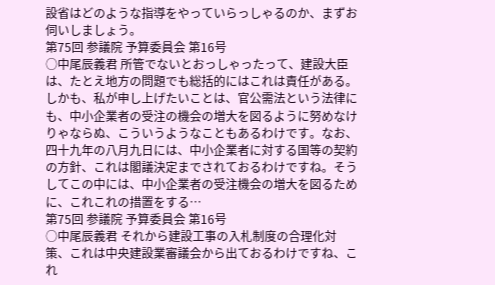設省はどのような指導をやっていらっしゃるのか、まずお伺いしましょう。
第75回 参議院 予算委員会 第16号
○中尾辰義君 所管でないとおっしゃったって、建設大臣は、たとえ地方の問題でも総括的にはこれは責任がある。しかも、私が申し上げたいことは、官公需法という法律にも、中小企業者の受注の機会の増大を図るように努めなけりゃならぬ、こういうようなこともあるわけです。なお、四十九年の八月九日には、中小企業者に対する国等の契約の方針、これは閣議決定までされておるわけですね。そうしてこの中には、中小企業者の受注機会の増大を図るために、これこれの措置をする…
第75回 参議院 予算委員会 第16号
○中尾辰義君 それから建設工事の入札制度の合理化対策、これは中央建設業審議会から出ておるわけですね、これ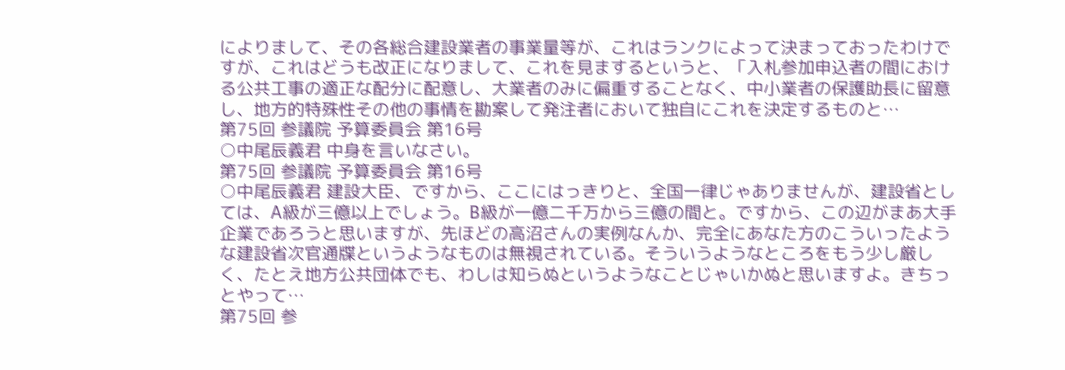によりまして、その各総合建設業者の事業量等が、これはランクによって決まっておったわけですが、これはどうも改正になりまして、これを見まするというと、「入札参加申込者の間における公共工事の適正な配分に配意し、大業者のみに偏重することなく、中小業者の保護助長に留意し、地方的特殊性その他の事情を勘案して発注者において独自にこれを決定するものと…
第75回 参議院 予算委員会 第16号
○中尾辰義君 中身を言いなさい。
第75回 参議院 予算委員会 第16号
○中尾辰義君 建設大臣、ですから、ここにはっきりと、全国一律じゃありませんが、建設省としては、A級が三億以上でしょう。B級が一億二千万から三億の間と。ですから、この辺がまあ大手企業であろうと思いますが、先ほどの高沼さんの実例なんか、完全にあなた方のこういったような建設省次官通牒というようなものは無視されている。そういうようなところをもう少し厳しく、たとえ地方公共団体でも、わしは知らぬというようなことじゃいかぬと思いますよ。きちっとやって…
第75回 参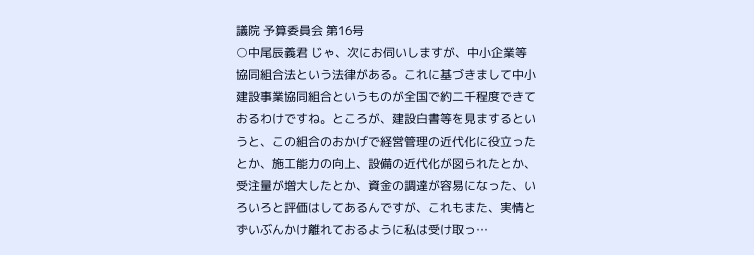議院 予算委員会 第16号
○中尾辰義君 じゃ、次にお伺いしますが、中小企業等協同組合法という法律がある。これに基づきまして中小建設事業協同組合というものが全国で約二千程度できておるわけですね。ところが、建設白書等を見まするというと、この組合のおかげで経営管理の近代化に役立ったとか、施工能力の向上、設備の近代化が図られたとか、受注量が増大したとか、資金の調達が容易になった、いろいろと評価はしてあるんですが、これもまた、実情とずいぶんかけ離れておるように私は受け取っ…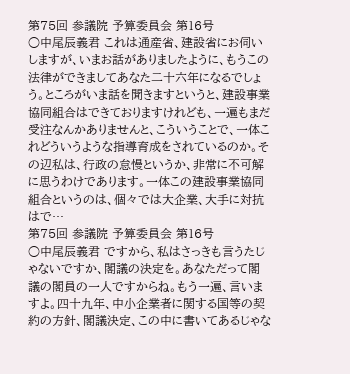第75回 参議院 予算委員会 第16号
○中尾辰義君 これは通産省、建設省にお伺いしますが、いまお話がありましたように、もうこの法律ができましてあなた二十六年になるでしょう。ところがいま話を聞きますというと、建設事業協同組合はできておりますけれども、一遍もまだ受注なんかありませんと、こういうことで、一体これどういうような指導育成をされているのか。その辺私は、行政の怠慢というか、非常に不可解に思うわけであります。一体この建設事業協同組合というのは、個々では大企業、大手に対抗はで…
第75回 参議院 予算委員会 第16号
○中尾辰義君 ですから、私はさっきも言うたじゃないですか、閣議の決定を。あなただって閣議の閣員の一人ですからね。もう一遍、言いますよ。四十九年、中小企業者に関する国等の契約の方針、閣議決定、この中に書いてあるじゃな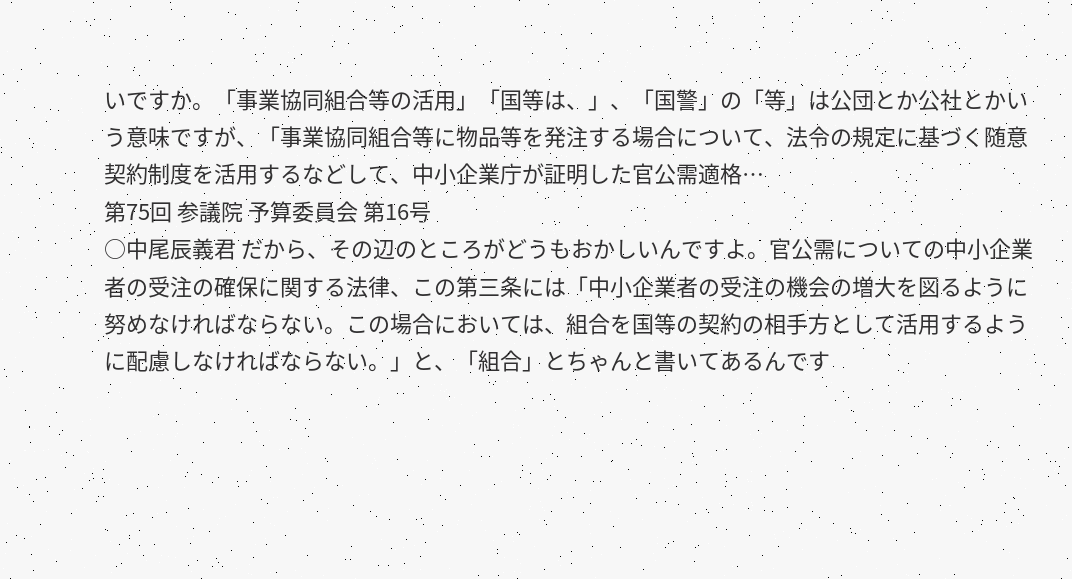いですか。「事業協同組合等の活用」「国等は、」、「国警」の「等」は公団とか公社とかいう意味ですが、「事業協同組合等に物品等を発注する場合について、法令の規定に基づく随意契約制度を活用するなどして、中小企業庁が証明した官公需適格…
第75回 参議院 予算委員会 第16号
○中尾辰義君 だから、その辺のところがどうもおかしいんですよ。官公需についての中小企業者の受注の確保に関する法律、この第三条には「中小企業者の受注の機会の増大を図るように努めなければならない。この場合においては、組合を国等の契約の相手方として活用するように配慮しなければならない。」と、「組合」とちゃんと書いてあるんです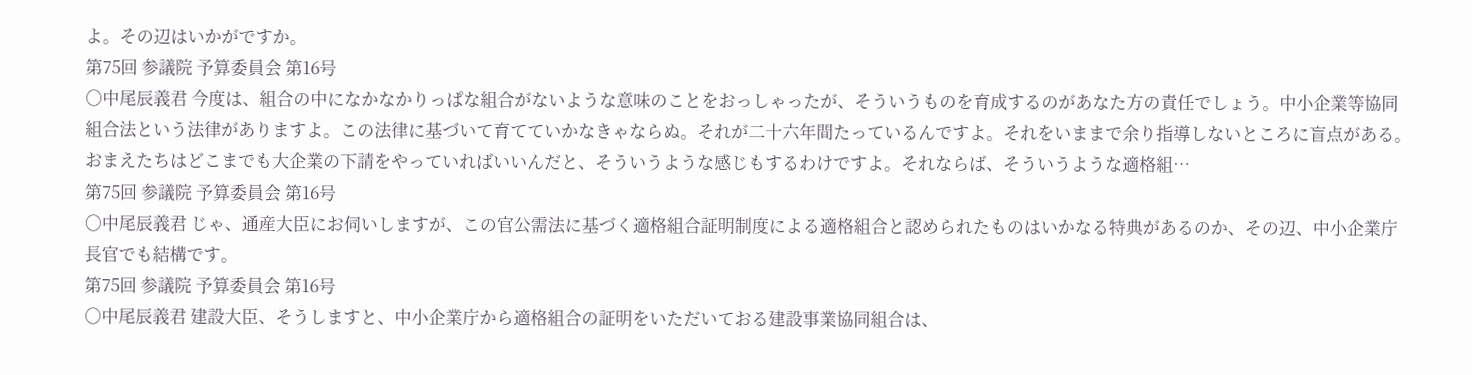よ。その辺はいかがですか。
第75回 参議院 予算委員会 第16号
○中尾辰義君 今度は、組合の中になかなかりっぱな組合がないような意味のことをおっしゃったが、そういうものを育成するのがあなた方の責任でしょう。中小企業等協同組合法という法律がありますよ。この法律に基づいて育てていかなきゃならぬ。それが二十六年間たっているんですよ。それをいままで余り指導しないところに盲点がある。おまえたちはどこまでも大企業の下請をやっていればいいんだと、そういうような感じもするわけですよ。それならば、そういうような適格組…
第75回 参議院 予算委員会 第16号
○中尾辰義君 じゃ、通産大臣にお伺いしますが、この官公需法に基づく適格組合証明制度による適格組合と認められたものはいかなる特典があるのか、その辺、中小企業庁長官でも結構です。
第75回 参議院 予算委員会 第16号
○中尾辰義君 建設大臣、そうしますと、中小企業庁から適格組合の証明をいただいておる建設事業協同組合は、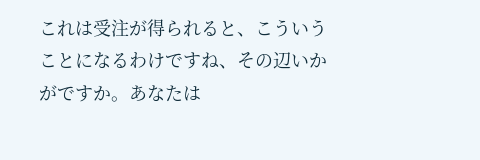これは受注が得られると、こういうことになるわけですね、その辺いかがですか。あなたは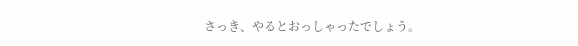さっき、やるとおっしゃったでしょう。